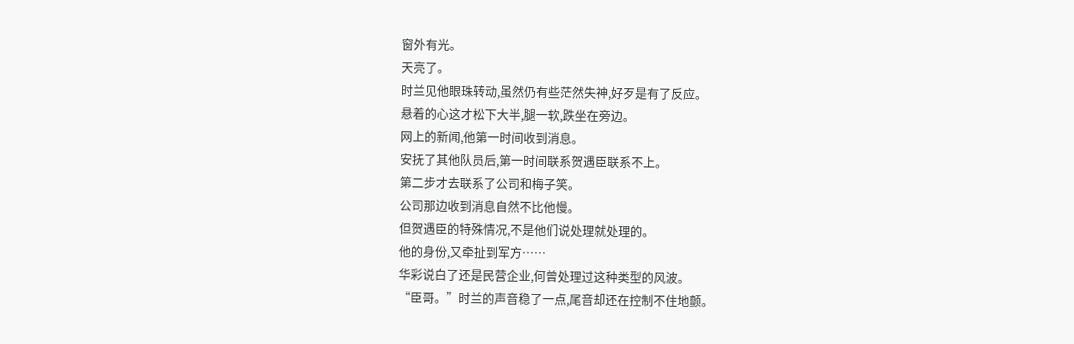窗外有光。
天亮了。
时兰见他眼珠转动,虽然仍有些茫然失神,好歹是有了反应。
悬着的心这才松下大半,腿一软,跌坐在旁边。
网上的新闻,他第一时间收到消息。
安抚了其他队员后,第一时间联系贺遇臣联系不上。
第二步才去联系了公司和梅子笑。
公司那边收到消息自然不比他慢。
但贺遇臣的特殊情况,不是他们说处理就处理的。
他的身份,又牵扯到军方……
华彩说白了还是民营企业,何曾处理过这种类型的风波。
“臣哥。”时兰的声音稳了一点,尾音却还在控制不住地颤。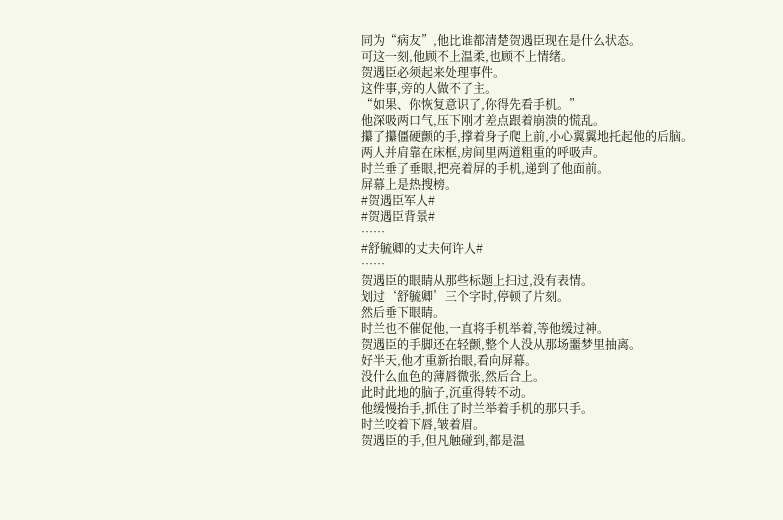同为“病友”,他比谁都清楚贺遇臣现在是什么状态。
可这一刻,他顾不上温柔,也顾不上情绪。
贺遇臣必须起来处理事件。
这件事,旁的人做不了主。
“如果、你恢复意识了,你得先看手机。”
他深吸两口气,压下刚才差点跟着崩溃的慌乱。
攥了攥僵硬颤的手,撑着身子爬上前,小心翼翼地托起他的后脑。
两人并肩靠在床框,房间里两道粗重的呼吸声。
时兰垂了垂眼,把亮着屏的手机,递到了他面前。
屏幕上是热搜榜。
#贺遇臣军人#
#贺遇臣背景#
……
#舒毓卿的丈夫何许人#
……
贺遇臣的眼睛从那些标题上扫过,没有表情。
划过‘舒毓卿’三个字时,停顿了片刻。
然后垂下眼睛。
时兰也不催促他,一直将手机举着,等他缓过神。
贺遇臣的手脚还在轻颤,整个人没从那场噩梦里抽离。
好半天,他才重新抬眼,看向屏幕。
没什么血色的薄唇微张,然后合上。
此时此地的脑子,沉重得转不动。
他缓慢抬手,抓住了时兰举着手机的那只手。
时兰咬着下唇,皱着眉。
贺遇臣的手,但凡触碰到,都是温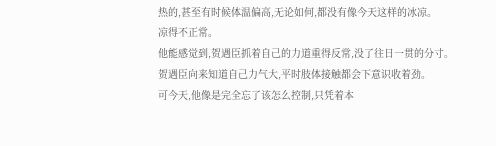热的,甚至有时候体温偏高,无论如何,都没有像今天这样的冰凉。
凉得不正常。
他能感觉到,贺遇臣抓着自己的力道重得反常,没了往日一贯的分寸。
贺遇臣向来知道自己力气大,平时肢体接触都会下意识收着劲。
可今天,他像是完全忘了该怎么控制,只凭着本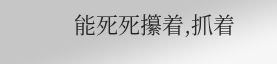能死死攥着,抓着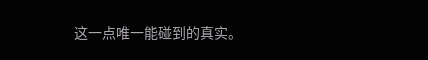这一点唯一能碰到的真实。